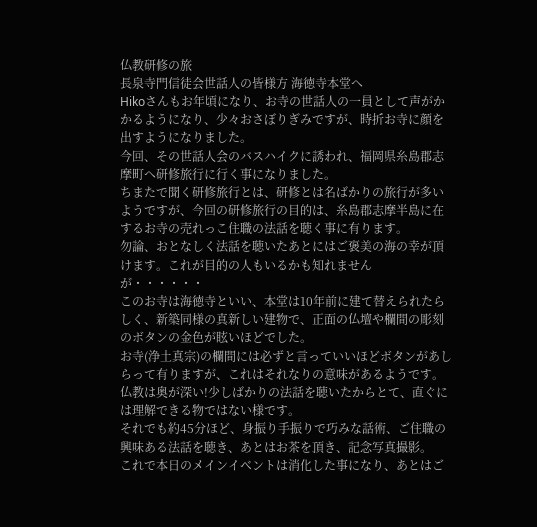仏教研修の旅
長泉寺門信徒会世話人の皆様方 海徳寺本堂へ
Hikoさんもお年頃になり、お寺の世話人の一員として声がかかるようになり、少々おさぼりぎみですが、時折お寺に顔を出すようになりました。
今回、その世話人会のバスハイクに誘われ、福岡県糸島郡志摩町へ研修旅行に行く事になりました。
ちまたで聞く研修旅行とは、研修とは名ばかりの旅行が多いようですが、今回の研修旅行の目的は、糸島郡志摩半島に在するお寺の売れっこ住職の法話を聴く事に有ります。
勿論、おとなしく法話を聴いたあとにはご褒美の海の幸が頂けます。これが目的の人もいるかも知れませんが・・・・・・
このお寺は海徳寺といい、本堂は10年前に建て替えられたらしく、新築同様の真新しい建物で、正面の仏壇や欄間の彫刻のボタンの金色が眩いほどでした。
お寺(浄土真宗)の欄間には必ずと言っていいほどボタンがあしらって有りますが、これはそれなりの意味があるようです。
仏教は奥が深い!少しばかりの法話を聴いたからとて、直ぐには理解できる物ではない様です。
それでも約45分ほど、身振り手振りで巧みな話術、ご住職の興味ある法話を聴き、あとはお茶を頂き、記念写真撮影。
これで本日のメインイベントは消化した事になり、あとはご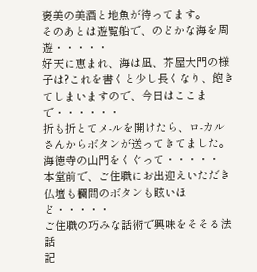褒美の美酒と地魚が待ってます。
そのあとは遊覧船で、のどかな海を周遊・・・・・
好天に恵まれ、海は凪、芥屋大門の様子は?これを書くと少し長くなり、飽きてしまいますので、今日はここまで・・・・・・
折も折とてメ-ルを開けたら、ロ-カルさんからボタンが送ってきてました。
海徳寺の山門をくぐって・・・・・
本堂前で、ご住職にお出迎えいただき
仏壇も欄間のボタンも眩いほど・・・・・
ご住職の巧みな話術で興味をそそる法話
記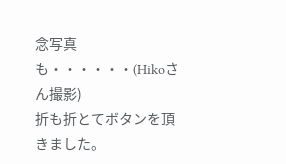念写真も・・・・・・(Hikoさん撮影)
折も折とてボタンを頂きました。